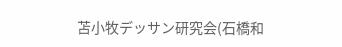苫小牧デッサン研究会(石橋和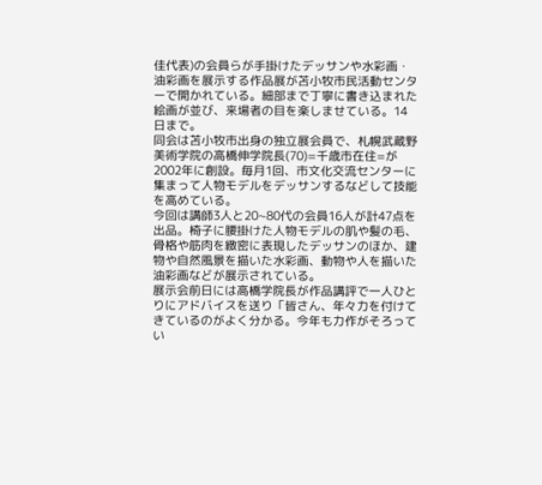佳代表)の会員らが手掛けたデッサンや水彩画・油彩画を展示する作品展が苫小牧市民活動センターで開かれている。細部まで丁寧に書き込まれた絵画が並び、来場者の目を楽しませている。14日まで。
同会は苫小牧市出身の独立展会員で、札幌武蔵野美術学院の高橋伸学院長(70)=千歳市在住=が2002年に創設。毎月1回、市文化交流センターに集まって人物モデルをデッサンするなどして技能を高めている。
今回は講師3人と20~80代の会員16人が計47点を出品。椅子に腰掛けた人物モデルの肌や髪の毛、骨格や筋肉を緻密に表現したデッサンのほか、建物や自然風景を描いた水彩画、動物や人を描いた油彩画などが展示されている。
展示会前日には高橋学院長が作品講評で一人ひとりにアドバイスを送り「皆さん、年々力を付けてきているのがよく分かる。今年も力作がそろってい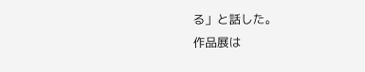る」と話した。
作品展は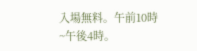入場無料。午前10時~午後4時。